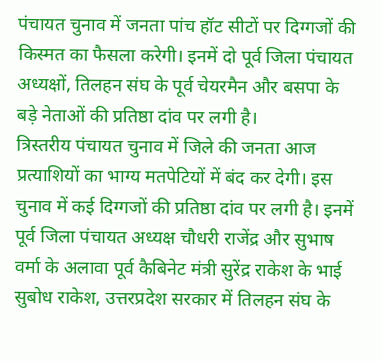पंचायत चुनाव में जनता पांच हॉट सीटों पर दिग्गजों की किस्मत का फैसला करेगी। इनमें दो पूर्व जिला पंचायत अध्यक्षों, तिलहन संघ के पूर्व चेयरमैन और बसपा के बड़े नेताओं की प्रतिष्ठा दांव पर लगी है।
त्रिस्तरीय पंचायत चुनाव में जिले की जनता आज प्रत्याशियों का भाग्य मतपेटियों में बंद कर देगी। इस चुनाव में कई दिग्गजों की प्रतिष्ठा दांव पर लगी है। इनमें पूर्व जिला पंचायत अध्यक्ष चौधरी राजेंद्र और सुभाष वर्मा के अलावा पूर्व कैबिनेट मंत्री सुरेंद्र राकेश के भाई सुबोध राकेश, उत्तरप्रदेश सरकार में तिलहन संघ के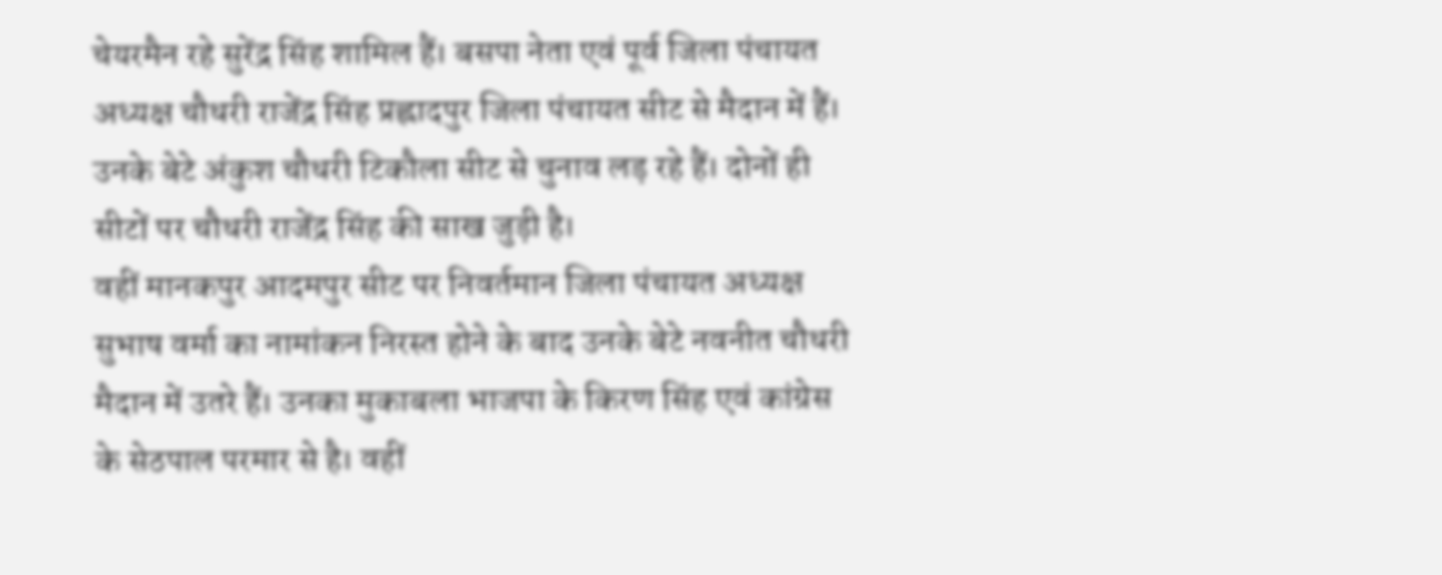चेयरमैन रहे सुरेंद्र सिंह शामिल हैं। बसपा नेता एवं पूर्व जिला पंचायत अध्यक्ष चौधरी राजेंद्र सिंह प्रह्लादपुर जिला पंचायत सीट से मैदान में हैं। उनके बेटे अंकुश चौधरी टिकौला सीट से चुनाव लड़ रहे हैं। दोनों ही सीटों पर चौधरी राजेंद्र सिंह की साख जुड़ी है।
वहीं मानकपुर आदमपुर सीट पर निवर्तमान जिला पंचायत अध्यक्ष सुभाष वर्मा का नामांकन निरस्त होने के बाद उनके बेटे नवनीत चौधरी मैदान में उतरे हैं। उनका मुकाबला भाजपा के किरण सिंह एवं कांग्रेस के सेठपाल परमार से है। वहीं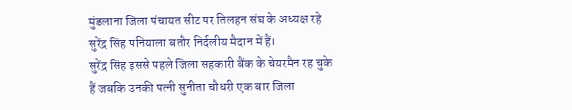मुंडलाना जिला पंचायत सीट पर तिलहन संघ के अध्यक्ष रहे सुरेंद्र सिंह पनियाला बतौर निर्दलीय मैदान में हैं।
सुरेंद्र सिंह इससे पहले जिला सहकारी बैंक के चेयरमैन रह चुके हैं जबकि उनकी पत्नी सुनीता चौधरी एक बार जिला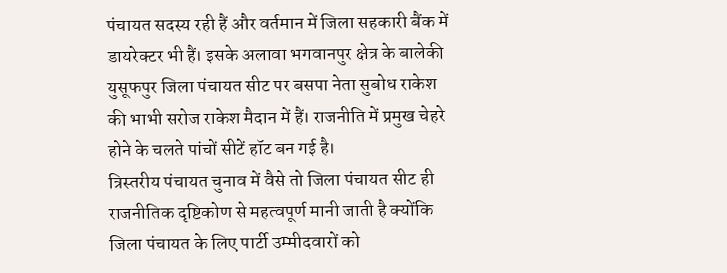पंचायत सदस्य रही हैं और वर्तमान में जिला सहकारी बैंक में डायरेक्टर भी हैं। इसके अलावा भगवानपुर क्षेत्र के बालेकी युसूफपुर जिला पंचायत सीट पर बसपा नेता सुबोध राकेश की भाभी सरोज राकेश मैदान में हैं। राजनीति में प्रमुख चेहरे होने के चलते पांचों सीटें हॉट बन गई है।
त्रिस्तरीय पंचायत चुनाव में वैसे तो जिला पंचायत सीट ही राजनीतिक दृष्टिकोण से महत्वपूर्ण मानी जाती है क्योंकि जिला पंचायत के लिए पार्टी उम्मीदवारों को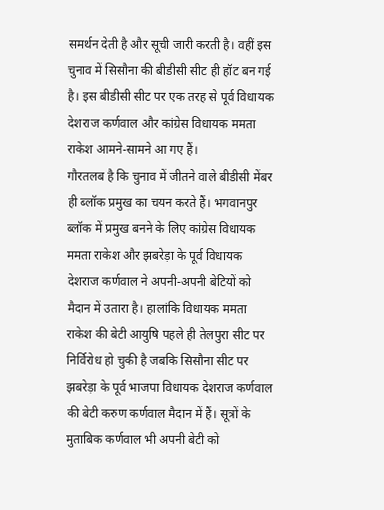समर्थन देती है और सूची जारी करती है। वहीं इस चुनाव में सिसौना की बीडीसी सीट ही हॉट बन गई है। इस बीडीसी सीट पर एक तरह से पूर्व विधायक देशराज कर्णवाल और कांग्रेस विधायक ममता राकेश आमने-सामने आ गए हैं।
गौरतलब है कि चुनाव में जीतने वाले बीडीसी मेंबर ही ब्लॉक प्रमुख का चयन करते हैं। भगवानपुर ब्लॉक में प्रमुख बनने के लिए कांग्रेस विधायक ममता राकेश और झबरेड़ा के पूर्व विधायक देशराज कर्णवाल ने अपनी-अपनी बेटियों को मैदान में उतारा है। हालांकि विधायक ममता राकेश की बेटी आयुषि पहले ही तेलपुरा सीट पर निर्विरोध हो चुकी है जबकि सिसौना सीट पर झबरेड़ा के पूर्व भाजपा विधायक देशराज कर्णवाल की बेटी करुण कर्णवाल मैदान में हैं। सूत्रों के मुताबिक कर्णवाल भी अपनी बेटी को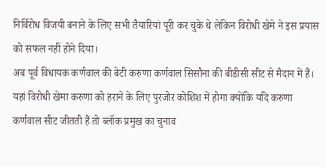निर्विरोध विजयी बनाने के लिए सभी तैयारियां पूरी कर चुके थे लेकिन विरोधी खेमे ने इस प्रयास को सफल नहीं होने दिया।
अब पूर्व विधायक कर्णवाल की बेटी करुणा कर्णवाल सिसौना की बीडीसी सीट से मैदान में हैं। यहां विरोधी खेमा करुणा को हराने के लिए पुरजोर कोशिश में होगा क्योंकि यदि करुणा कर्णवाल सीट जीतती हैं तो ब्लॉक प्रमुख का चुनाव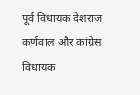पूर्व विधायक देशराज कर्णवाल और कांग्रेस विधायक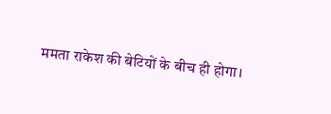ममता राकेश की बेटियों के बीच ही होगा।